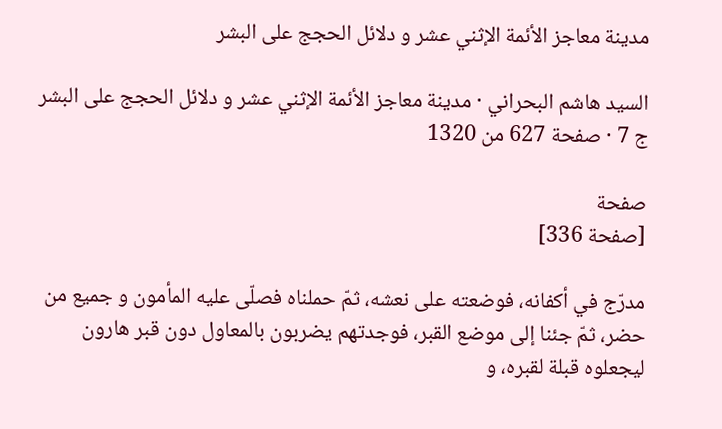مدينة معاجز الأئمة الإثني عشر و دلائل الحجج على البشر

السيد هاشم البحراني · مدينة معاجز الأئمة الإثني عشر و دلائل الحجج على البشر ج 7 · صفحة 627 من 1320

صفحة
[صفحة 336]

مدرّج في أكفانه، فوضعته على نعشه، ثمّ حملناه فصلّى عليه المأمون و جميع من حضر، ثمّ جئنا إلى موضع القبر، فوجدتهم يضربون بالمعاول دون قبر هارون ليجعلوه قبلة لقبره، و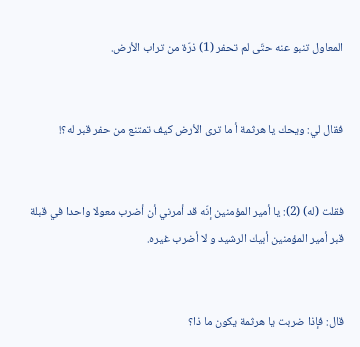المعاول تنبو عنه حتّى لم تحفر (1) ذرّة من تراب الأرض.


فقال لي: ويحك يا هرثمة أ ما ترى الأرض كيف تمتنع من حفر قبر له؟!


فقلت (له) (2): يا أمير المؤمنين إنّه قد أمرني أن أضرب معولا واحدا في قبلة قبر أمير المؤمنين أبيك الرشيد و لا أضرب غيره.


قال: فإذا ضربت يا هرثمة يكون ما ذا؟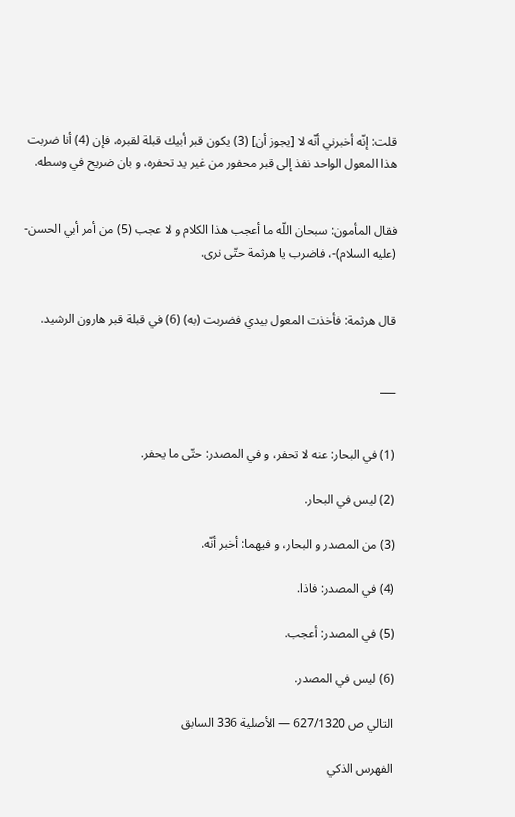قلت: إنّه أخبرني أنّه لا [يجوز أن] (3) يكون قبر أبيك قبلة لقبره، فإن (4) أنا ضربت هذا المعول الواحد نفذ إلى قبر محفور من غير يد تحفره، و بان ضريح في وسطه.


فقال المأمون: سبحان اللّه ما أعجب هذا الكلام و لا عجب (5) من أمر أبي الحسن- (عليه السلام)-، فاضرب يا هرثمة حتّى نرى.


قال هرثمة: فأخذت المعول بيدي فضربت (به) (6) في قبلة قبر هارون الرشيد.


___


(1) في البحار: عنه لا تحفر، و في المصدر: حتّى ما يحفر.

(2) ليس في البحار.

(3) من المصدر و البحار، و فيهما: أخبر أنّه.

(4) في المصدر: فاذا.

(5) في المصدر: أعجب.

(6) ليس في المصدر.

التالي ص 627/1320 — الأصلية 336 السابق

الفهرس الذكي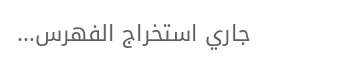جاري استخراج الفهرس...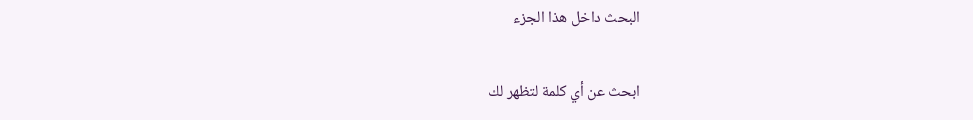البحث داخل هذا الجزء

ابحث عن أي كلمة لتظهر لك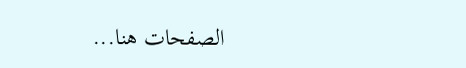الصفحات هنا...